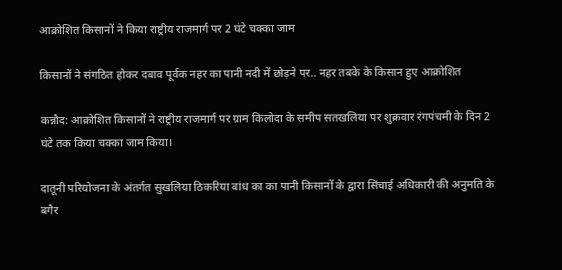आक्रोशित किसानों ने किया राष्ट्रीय राजमार्ग पर 2 घंटे चक्का जाम

किसानों ने संगठित होकर दबाव पूर्वक नहर का पानी नदी में छोड़ने पर.. नहर तबके के किसान हुए आक्रोशित

कन्नौद: आक्रोशित किसानों ने राष्ट्रीय राजमार्ग पर ग्राम किलोदा के समीप सतखलिया पर शुक्रवार रंगपंचमी के दिन 2 घंटे तक किया चक्का जाम किया।

दातूनी परियोजना के अंतर्गत सुखलिया ठिकरिया बांध का का पानी किसानों के द्वारा सिंचाई अधिकारी की अनुमति के बगैर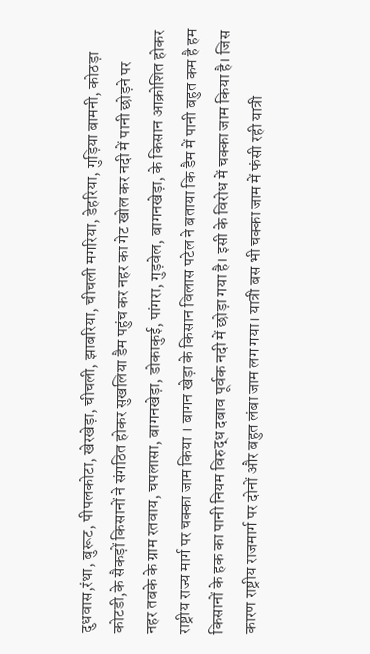दुधवास,रंथा, बुरूट, पीपलकोटा, खेरखेड़ा, चीचली, झाबरिया, चीचली मगरिया, डेहरिया, गुड़िया बामनी, कोठड़ा कोटडी,के सैकड़ों किसानों ने संगठित होकर सुखलिया डैम पहुंच कर नहर का गेट खोल कर नदी में पानी छोड़ने पर
नहर तबके के ग्राम रतवाय, चपलासा, बागनखेड़ा, डोकाकुई, पांगरा, गुड़वेल, बागनखेड़ा, के किसान आक्रोशित होकर राष्ट्रीय राज्य मार्ग पर चक्का जाम किया । बागन खेड़ा के किसान विलास पटेल ने बताया कि डैम में पानी बहुत कम है हम किसानों के हक का पानी नियम विरुद्ध दबाव पूर्वक नदी में छोड़ा गया है। इसी के विरोध में चक्का जाम किया है। जिस कारण राष्ट्रीय राजमार्ग पर दोनों और बहुत लंबा जाम लग गया। यात्री बस भी चक्का जाम में फंसी रही यात्री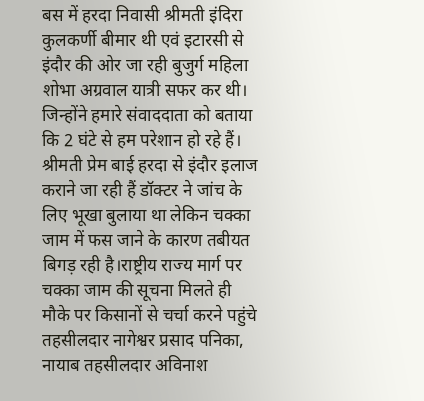बस में हरदा निवासी श्रीमती इंदिरा कुलकर्णी बीमार थी एवं इटारसी से इंदौर की ओर जा रही बुजुर्ग महिला शोभा अग्रवाल यात्री सफर कर थी। जिन्होंने हमारे संवाददाता को बताया कि 2 घंटे से हम परेशान हो रहे हैं। श्रीमती प्रेम बाई हरदा से इंदौर इलाज कराने जा रही हैं डॉक्टर ने जांच के लिए भूखा बुलाया था लेकिन चक्का जाम में फस जाने के कारण तबीयत बिगड़ रही है।राष्ट्रीय राज्य मार्ग पर चक्का जाम की सूचना मिलते ही मौके पर किसानों से चर्चा करने पहुंचे तहसीलदार नागेश्वर प्रसाद पनिका, नायाब तहसीलदार अविनाश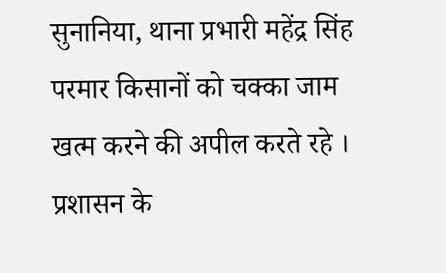सुनानिया, थाना प्रभारी महेंद्र सिंह परमार किसानों को चक्का जाम खत्म करने की अपील करते रहे । प्रशासन के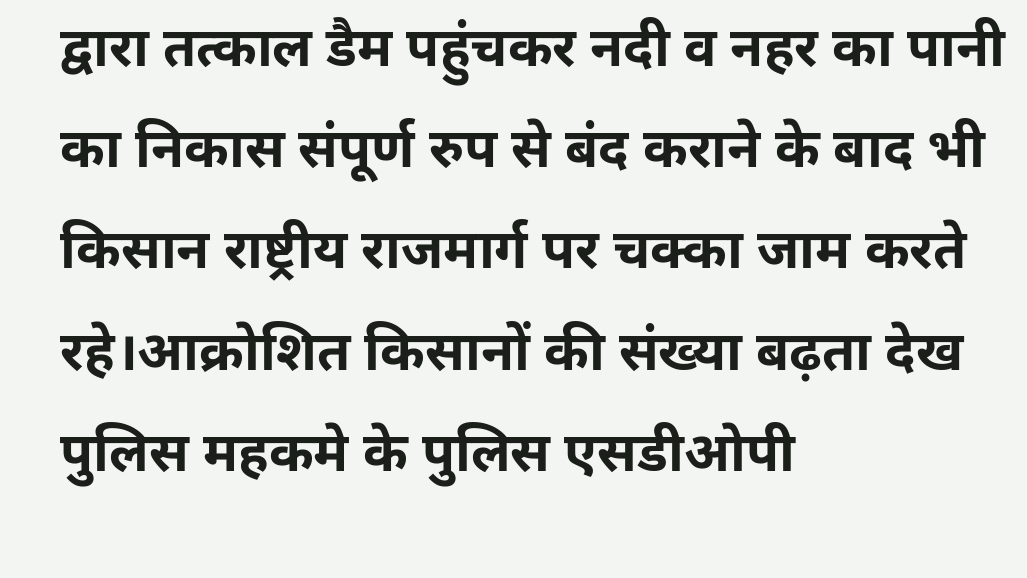द्वारा तत्काल डैम पहुंचकर नदी व नहर का पानी का निकास संपूर्ण रुप से बंद कराने के बाद भी किसान राष्ट्रीय राजमार्ग पर चक्का जाम करते रहे।आक्रोशित किसानों की संख्या बढ़ता देख पुलिस महकमे के पुलिस एसडीओपी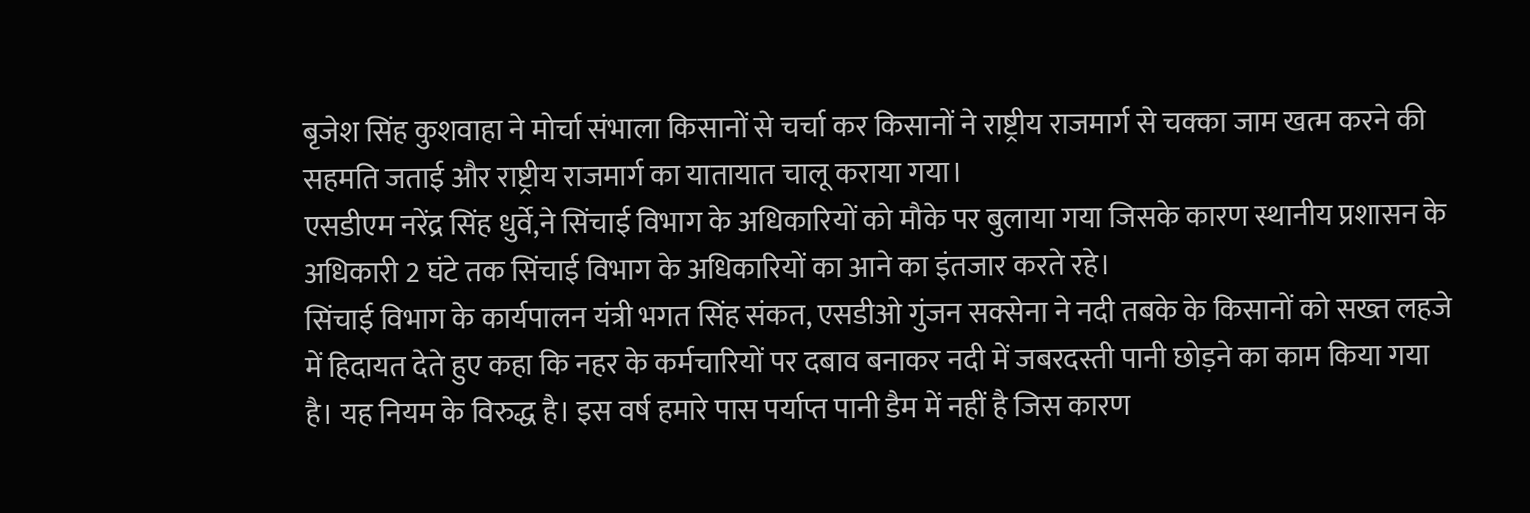बृजेश सिंह कुशवाहा ने मोर्चा संभाला किसानों से चर्चा कर किसानों ने राष्ट्रीय राजमार्ग से चक्का जाम खत्म करने की सहमति जताई और राष्ट्रीय राजमार्ग का यातायात चालू कराया गया।
एसडीएम नरेंद्र सिंह धुर्वे,ने सिंचाई विभाग के अधिकारियों को मौके पर बुलाया गया जिसके कारण स्थानीय प्रशासन के अधिकारी 2 घंटे तक सिंचाई विभाग के अधिकारियों का आने का इंतजार करते रहे।
सिंचाई विभाग के कार्यपालन यंत्री भगत सिंह संकत, एसडीओ गुंजन सक्सेना ने नदी तबके के किसानों को सख्त लहजे में हिदायत देते हुए कहा कि नहर के कर्मचारियों पर दबाव बनाकर नदी में जबरदस्ती पानी छोड़ने का काम किया गया है। यह नियम के विरुद्ध है। इस वर्ष हमारे पास पर्याप्त पानी डैम में नहीं है जिस कारण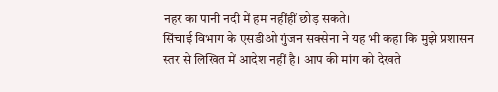नहर का पानी नदी में हम नहींहीं छोड़ सकते।
सिंचाई विभाग के एसडीओ गुंजन सक्सेना ने यह भी कहा कि मुझे प्रशासन स्तर से लिखित में आदेश नहीं है। आप की मांग को देखते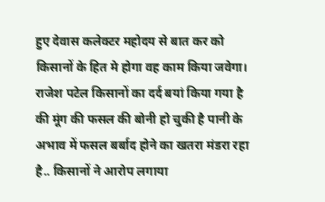हुए देवास कलेक्टर महोदय से बात कर को किसानों के हित मे होगा वह काम किया जवेगा।
राजेश पटेल किसानों का दर्द बयां किया गया है की मूंग की फसल की बोनी हो चुकी है पानी के अभाव में फसल बर्बाद होने का खतरा मंडरा रहा है.. किसानों ने आरोप लगाया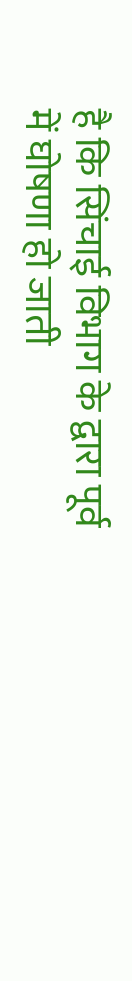है कि सिंचाई विभाग के द्वारा पूर्व में घोषणा हो जाती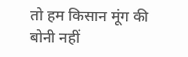तो हम किसान मूंग की बोनी नहीं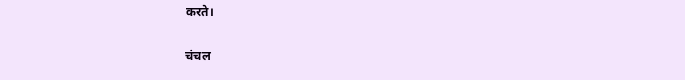करते।

चंचल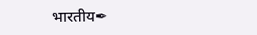भारतीय✒